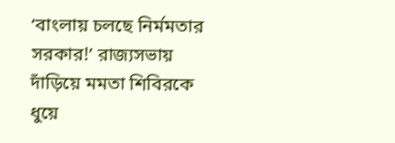‘বাংলায় চলছে নির্মমতার সরকার!’ রাজ্যসভায় দাঁড়িয়ে মমতা শিবিরকে ধুয়ে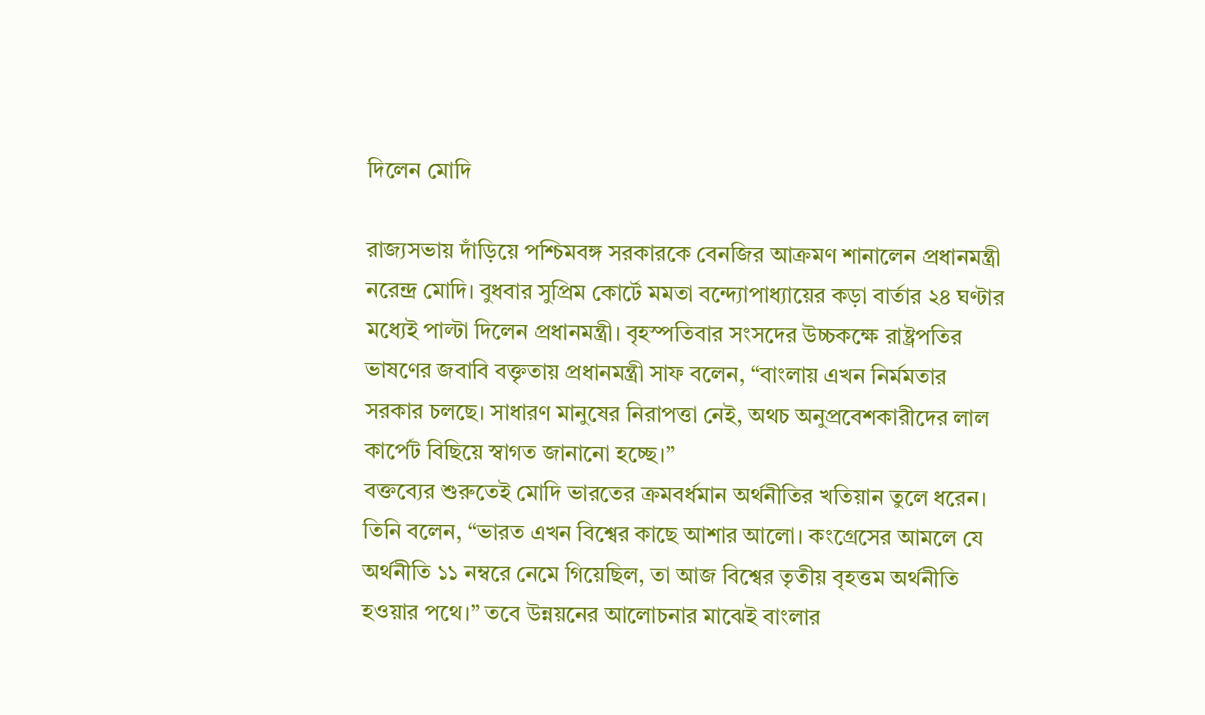দিলেন মোদি

রাজ্যসভায় দাঁড়িয়ে পশ্চিমবঙ্গ সরকারকে বেনজির আক্রমণ শানালেন প্রধানমন্ত্রী নরেন্দ্র মোদি। বুধবার সুপ্রিম কোর্টে মমতা বন্দ্যোপাধ্যায়ের কড়া বার্তার ২৪ ঘণ্টার মধ্যেই পাল্টা দিলেন প্রধানমন্ত্রী। বৃহস্পতিবার সংসদের উচ্চকক্ষে রাষ্ট্রপতির ভাষণের জবাবি বক্তৃতায় প্রধানমন্ত্রী সাফ বলেন, “বাংলায় এখন নির্মমতার সরকার চলছে। সাধারণ মানুষের নিরাপত্তা নেই, অথচ অনুপ্রবেশকারীদের লাল কার্পেট বিছিয়ে স্বাগত জানানো হচ্ছে।”
বক্তব্যের শুরুতেই মোদি ভারতের ক্রমবর্ধমান অর্থনীতির খতিয়ান তুলে ধরেন। তিনি বলেন, “ভারত এখন বিশ্বের কাছে আশার আলো। কংগ্রেসের আমলে যে অর্থনীতি ১১ নম্বরে নেমে গিয়েছিল, তা আজ বিশ্বের তৃতীয় বৃহত্তম অর্থনীতি হওয়ার পথে।” তবে উন্নয়নের আলোচনার মাঝেই বাংলার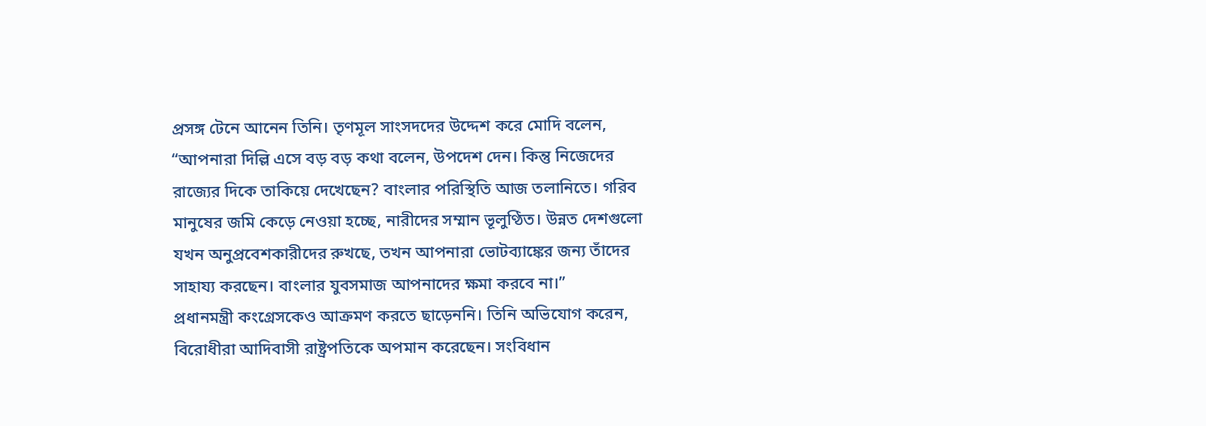প্রসঙ্গ টেনে আনেন তিনি। তৃণমূল সাংসদদের উদ্দেশ করে মোদি বলেন, “আপনারা দিল্লি এসে বড় বড় কথা বলেন, উপদেশ দেন। কিন্তু নিজেদের রাজ্যের দিকে তাকিয়ে দেখেছেন? বাংলার পরিস্থিতি আজ তলানিতে। গরিব মানুষের জমি কেড়ে নেওয়া হচ্ছে, নারীদের সম্মান ভূলুণ্ঠিত। উন্নত দেশগুলো যখন অনুপ্রবেশকারীদের রুখছে, তখন আপনারা ভোটব্যাঙ্কের জন্য তাঁদের সাহায্য করছেন। বাংলার যুবসমাজ আপনাদের ক্ষমা করবে না।”
প্রধানমন্ত্রী কংগ্রেসকেও আক্রমণ করতে ছাড়েননি। তিনি অভিযোগ করেন, বিরোধীরা আদিবাসী রাষ্ট্রপতিকে অপমান করেছেন। সংবিধান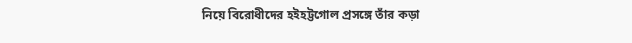নিয়ে বিরোধীদের হইহট্টগোল প্রসঙ্গে তাঁর কড়া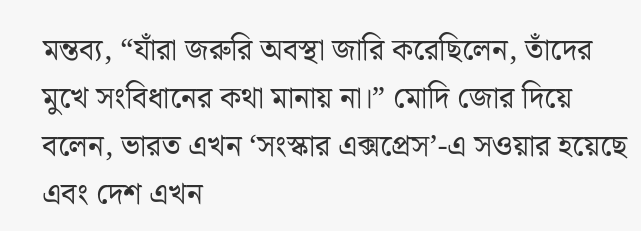মন্তব্য, “যাঁরা জরুরি অবস্থা জারি করেছিলেন, তাঁদের মুখে সংবিধানের কথা মানায় না।” মোদি জোর দিয়ে বলেন, ভারত এখন ‘সংস্কার এক্সপ্রেস’-এ সওয়ার হয়েছে এবং দেশ এখন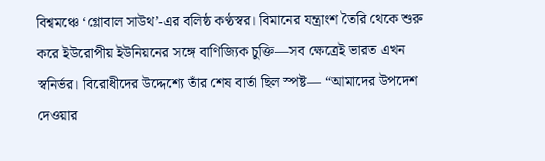বিশ্বমঞ্চে ‘গ্লোবাল সাউথ’-এর বলিষ্ঠ কণ্ঠস্বর। বিমানের যন্ত্রাংশ তৈরি থেকে শুরু করে ইউরোপীয় ইউনিয়নের সঙ্গে বাণিজ্যিক চুক্তি—সব ক্ষেত্রেই ভারত এখন স্বনির্ভর। বিরোধীদের উদ্দেশ্যে তাঁর শেষ বার্তা ছিল স্পষ্ট— “আমাদের উপদেশ দেওয়ার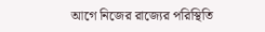আগে নিজের রাজ্যের পরিস্থিতি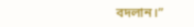বদলান।”